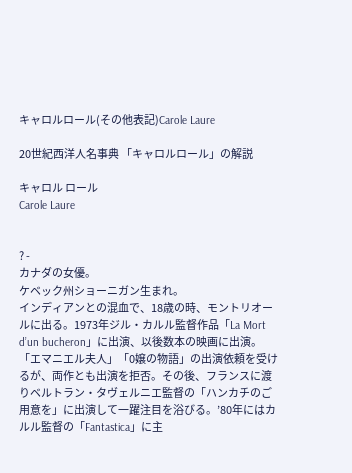キャロルロール(その他表記)Carole Laure

20世紀西洋人名事典 「キャロルロール」の解説

キャロル ロール
Carole Laure


? -
カナダの女優。
ケベック州ショーニガン生まれ。
インディアンとの混血で、18歳の時、モントリオールに出る。1973年ジル・カルル監督作品「La Mort d’un bucheron」に出演、以後数本の映画に出演。「エマニエル夫人」「0嬢の物語」の出演依頼を受けるが、両作とも出演を拒否。その後、フランスに渡りベルトラン・タヴェルニエ監督の「ハンカチのご用意を」に出演して一躍注目を浴びる。’80年にはカルル監督の「Fantastica」に主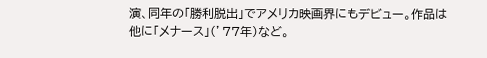演、同年の「勝利脱出」でアメリカ映画界にもデビュー。作品は他に「メナース」(’77年)など。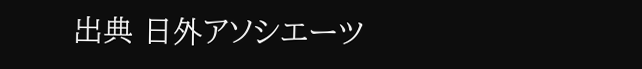出典 日外アソシエーツ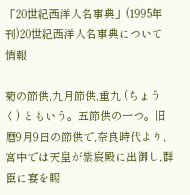「20世紀西洋人名事典」(1995年刊)20世紀西洋人名事典について 情報

菊の節供,九月節供,重九 (ちょうく) ともいう。五節供の一つ。旧暦9月9日の節供で,奈良時代より,宮中では天皇が紫宸殿に出御し,群臣に宴を賜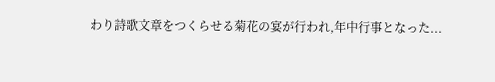わり詩歌文章をつくらせる菊花の宴が行われ,年中行事となった...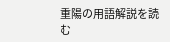重陽の用語解説を読む